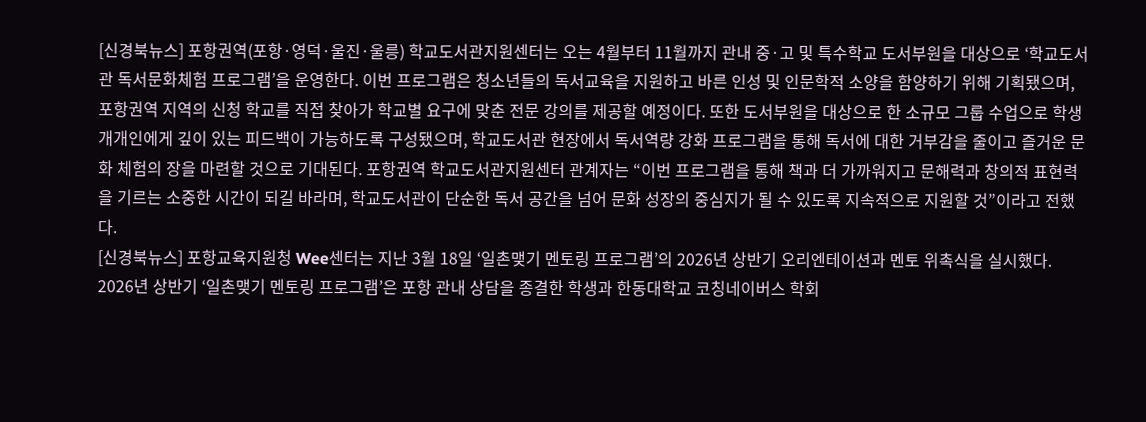[신경북뉴스] 포항권역(포항·영덕·울진·울릉) 학교도서관지원센터는 오는 4월부터 11월까지 관내 중·고 및 특수학교 도서부원을 대상으로 ‘학교도서관 독서문화체험 프로그램’을 운영한다. 이번 프로그램은 청소년들의 독서교육을 지원하고 바른 인성 및 인문학적 소양을 함양하기 위해 기획됐으며, 포항권역 지역의 신청 학교를 직접 찾아가 학교별 요구에 맞춘 전문 강의를 제공할 예정이다. 또한 도서부원을 대상으로 한 소규모 그룹 수업으로 학생 개개인에게 깊이 있는 피드백이 가능하도록 구성됐으며, 학교도서관 현장에서 독서역량 강화 프로그램을 통해 독서에 대한 거부감을 줄이고 즐거운 문화 체험의 장을 마련할 것으로 기대된다. 포항권역 학교도서관지원센터 관계자는 “이번 프로그램을 통해 책과 더 가까워지고 문해력과 창의적 표현력을 기르는 소중한 시간이 되길 바라며, 학교도서관이 단순한 독서 공간을 넘어 문화 성장의 중심지가 될 수 있도록 지속적으로 지원할 것”이라고 전했다.
[신경북뉴스] 포항교육지원청 Wee센터는 지난 3월 18일 ‘일촌맺기 멘토링 프로그램’의 2026년 상반기 오리엔테이션과 멘토 위촉식을 실시했다. 2026년 상반기 ‘일촌맺기 멘토링 프로그램’은 포항 관내 상담을 종결한 학생과 한동대학교 코칭네이버스 학회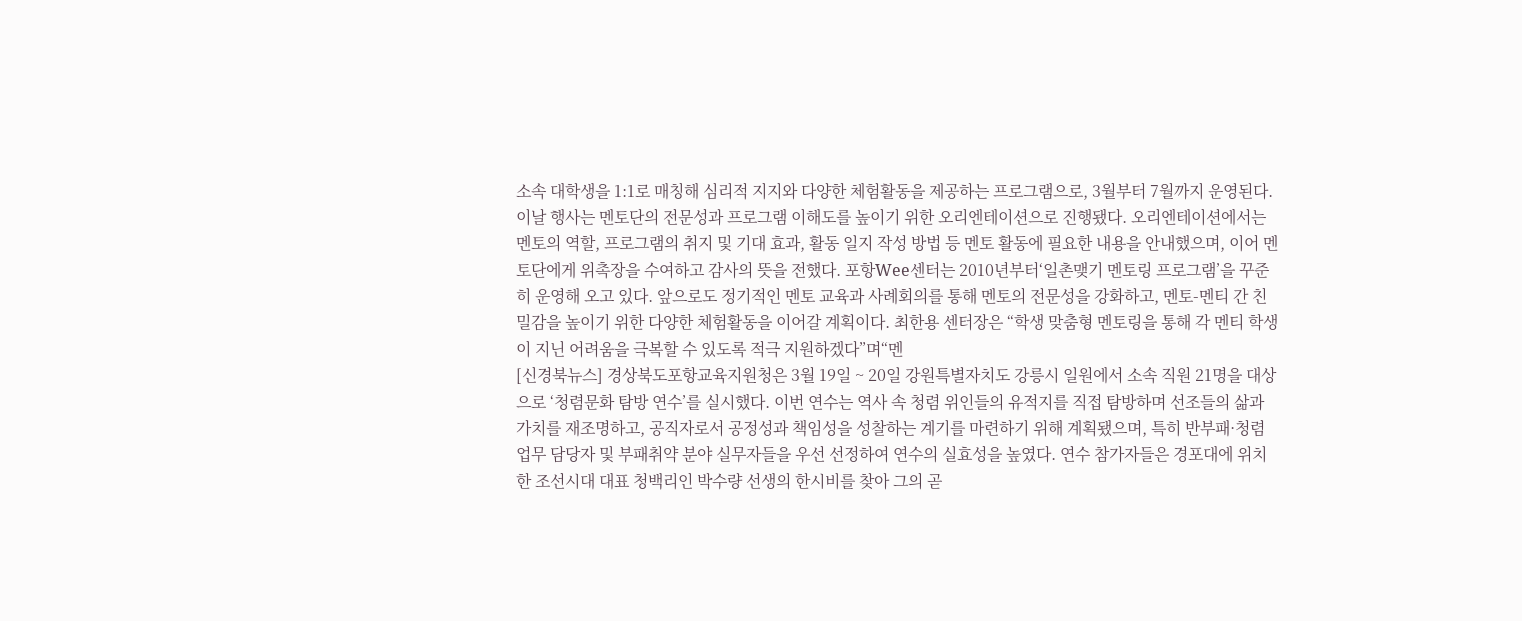소속 대학생을 1:1로 매칭해 심리적 지지와 다양한 체험활동을 제공하는 프로그램으로, 3월부터 7월까지 운영된다. 이날 행사는 멘토단의 전문성과 프로그램 이해도를 높이기 위한 오리엔테이션으로 진행됐다. 오리엔테이션에서는 멘토의 역할, 프로그램의 취지 및 기대 효과, 활동 일지 작성 방법 등 멘토 활동에 필요한 내용을 안내했으며, 이어 멘토단에게 위촉장을 수여하고 감사의 뜻을 전했다. 포항Wee센터는 2010년부터‘일촌맺기 멘토링 프로그램’을 꾸준히 운영해 오고 있다. 앞으로도 정기적인 멘토 교육과 사례회의를 통해 멘토의 전문성을 강화하고, 멘토-멘티 간 친밀감을 높이기 위한 다양한 체험활동을 이어갈 계획이다. 최한용 센터장은 “학생 맞춤형 멘토링을 통해 각 멘티 학생이 지닌 어려움을 극복할 수 있도록 적극 지원하겠다”며“멘
[신경북뉴스] 경상북도포항교육지원청은 3월 19일 ~ 20일 강원특별자치도 강릉시 일원에서 소속 직원 21명을 대상으로 ‘청렴문화 탐방 연수’를 실시했다. 이번 연수는 역사 속 청렴 위인들의 유적지를 직접 탐방하며 선조들의 삶과 가치를 재조명하고, 공직자로서 공정성과 책임성을 성찰하는 계기를 마련하기 위해 계획됐으며, 특히 반부패·청렴 업무 담당자 및 부패취약 분야 실무자들을 우선 선정하여 연수의 실효성을 높였다. 연수 참가자들은 경포대에 위치한 조선시대 대표 청백리인 박수량 선생의 한시비를 찾아 그의 곧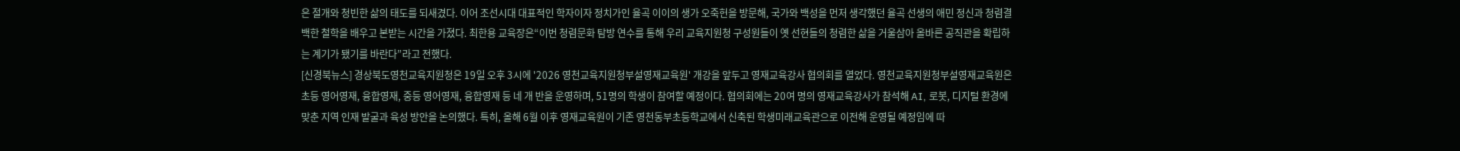은 절개와 청빈한 삶의 태도를 되새겼다. 이어 조선시대 대표적인 학자이자 정치가인 율곡 이이의 생가 오죽헌을 방문해, 국가와 백성을 먼저 생각했던 율곡 선생의 애민 정신과 청렴결백한 철학을 배우고 본받는 시간을 가졌다. 최한용 교육장은“이번 청렴문화 탐방 연수를 통해 우리 교육지원청 구성원들이 옛 선현들의 청렴한 삶을 거울삼아 올바른 공직관을 확립하는 계기가 됐기를 바란다”라고 전했다.
[신경북뉴스] 경상북도영천교육지원청은 19일 오후 3시에 '2026 영천교육지원청부설영재교육원' 개강을 앞두고 영재교육강사 협의회를 열었다. 영천교육지원청부설영재교육원은 초등 영어영재, 융합영재, 중등 영어영재, 융합영재 등 네 개 반을 운영하며, 51명의 학생이 참여할 예정이다. 협의회에는 20여 명의 영재교육강사가 참석해 AI, 로봇, 디지털 환경에 맞춘 지역 인재 발굴과 육성 방안을 논의했다. 특히, 올해 6월 이후 영재교육원이 기존 영천동부초등학교에서 신축된 학생미래교육관으로 이전해 운영될 예정임에 따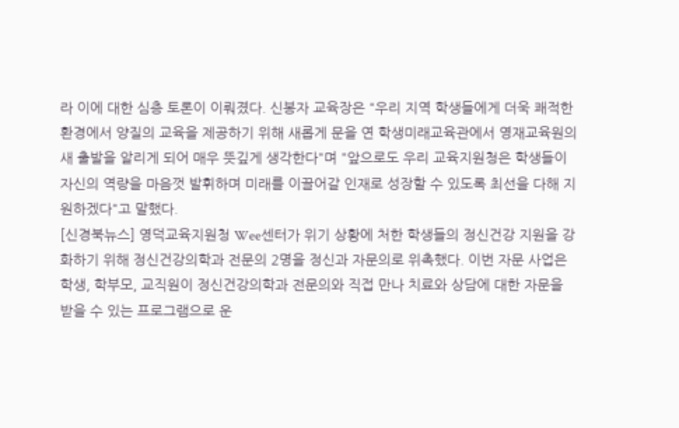라 이에 대한 심층 토론이 이뤄졌다. 신봉자 교육장은 "우리 지역 학생들에게 더욱 쾌적한 환경에서 양질의 교육을 제공하기 위해 새롭게 문을 연 학생미래교육관에서 영재교육원의 새 출발을 알리게 되어 매우 뜻깊게 생각한다"며 "앞으로도 우리 교육지원청은 학생들이 자신의 역량을 마음껏 발휘하며 미래를 이끌어갈 인재로 성장할 수 있도록 최선을 다해 지원하겠다"고 말했다.
[신경북뉴스] 영덕교육지원청 Wee센터가 위기 상황에 처한 학생들의 정신건강 지원을 강화하기 위해 정신건강의학과 전문의 2명을 정신과 자문의로 위촉했다. 이번 자문 사업은 학생, 학부모, 교직원이 정신건강의학과 전문의와 직접 만나 치료와 상담에 대한 자문을 받을 수 있는 프로그램으로 운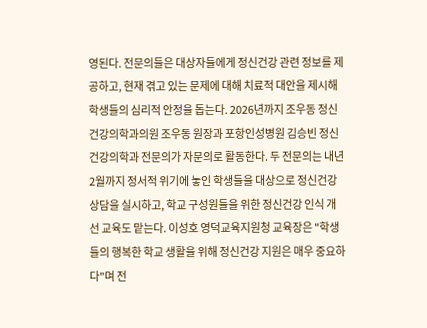영된다. 전문의들은 대상자들에게 정신건강 관련 정보를 제공하고, 현재 겪고 있는 문제에 대해 치료적 대안을 제시해 학생들의 심리적 안정을 돕는다. 2026년까지 조우동 정신건강의학과의원 조우동 원장과 포항인성병원 김승빈 정신건강의학과 전문의가 자문의로 활동한다. 두 전문의는 내년 2월까지 정서적 위기에 놓인 학생들을 대상으로 정신건강 상담을 실시하고, 학교 구성원들을 위한 정신건강 인식 개선 교육도 맡는다. 이성호 영덕교육지원청 교육장은 "학생들의 행복한 학교 생활을 위해 정신건강 지원은 매우 중요하다"며 전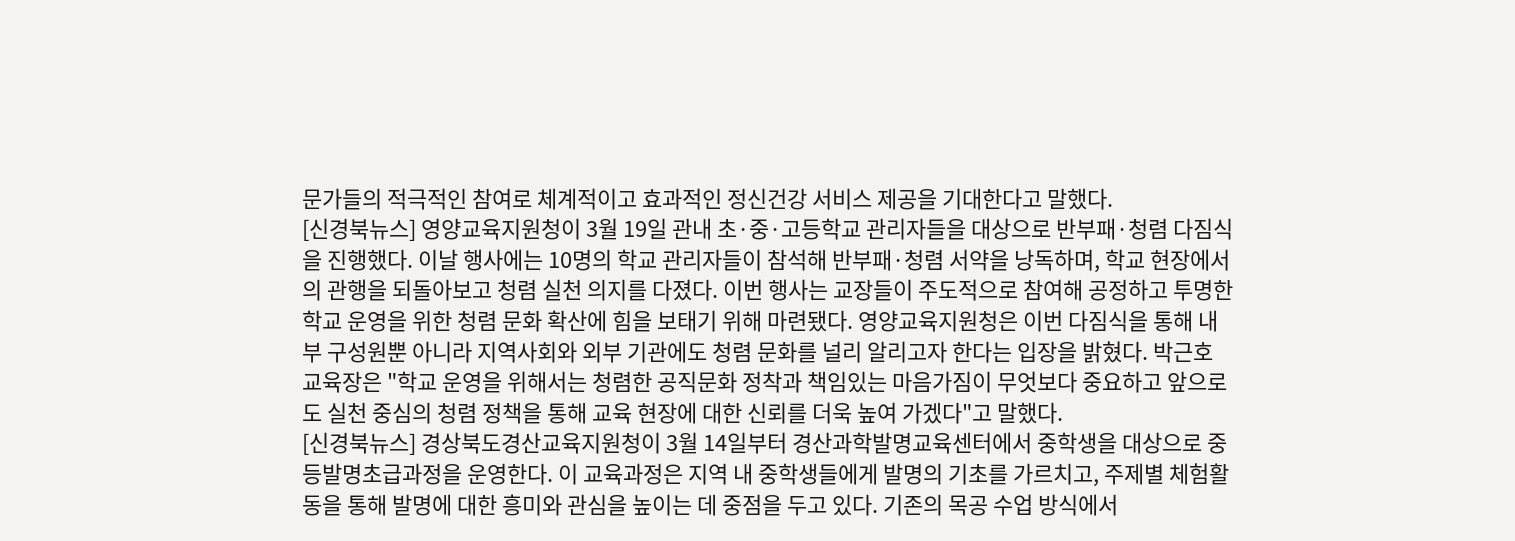문가들의 적극적인 참여로 체계적이고 효과적인 정신건강 서비스 제공을 기대한다고 말했다.
[신경북뉴스] 영양교육지원청이 3월 19일 관내 초·중·고등학교 관리자들을 대상으로 반부패·청렴 다짐식을 진행했다. 이날 행사에는 10명의 학교 관리자들이 참석해 반부패·청렴 서약을 낭독하며, 학교 현장에서의 관행을 되돌아보고 청렴 실천 의지를 다졌다. 이번 행사는 교장들이 주도적으로 참여해 공정하고 투명한 학교 운영을 위한 청렴 문화 확산에 힘을 보태기 위해 마련됐다. 영양교육지원청은 이번 다짐식을 통해 내부 구성원뿐 아니라 지역사회와 외부 기관에도 청렴 문화를 널리 알리고자 한다는 입장을 밝혔다. 박근호 교육장은 "학교 운영을 위해서는 청렴한 공직문화 정착과 책임있는 마음가짐이 무엇보다 중요하고 앞으로도 실천 중심의 청렴 정책을 통해 교육 현장에 대한 신뢰를 더욱 높여 가겠다"고 말했다.
[신경북뉴스] 경상북도경산교육지원청이 3월 14일부터 경산과학발명교육센터에서 중학생을 대상으로 중등발명초급과정을 운영한다. 이 교육과정은 지역 내 중학생들에게 발명의 기초를 가르치고, 주제별 체험활동을 통해 발명에 대한 흥미와 관심을 높이는 데 중점을 두고 있다. 기존의 목공 수업 방식에서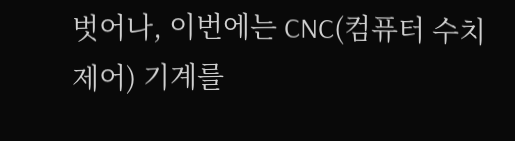벗어나, 이번에는 CNC(컴퓨터 수치 제어) 기계를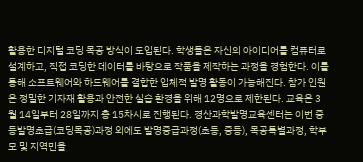활용한 디지털 코딩 목공 방식이 도입된다. 학생들은 자신의 아이디어를 컴퓨터로 설계하고, 직접 코딩한 데이터를 바탕으로 작품을 제작하는 과정을 경험한다. 이를 통해 소프트웨어와 하드웨어를 결합한 입체적 발명 활동이 가능해진다. 참가 인원은 정밀한 기자재 활용과 안전한 실습 환경을 위해 12명으로 제한된다. 교육은 3월 14일부터 28일까지 총 15차시로 진행된다. 경산과학발명교육센터는 이번 중등발명초급(코딩목공)과정 외에도 발명중급과정(초등, 중등), 목공특별과정, 학부모 및 지역민을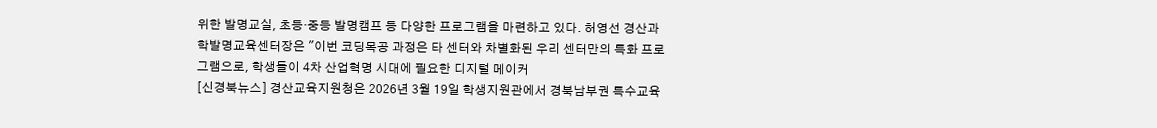위한 발명교실, 초등·중등 발명캠프 등 다양한 프로그램을 마련하고 있다. 허영선 경산과학발명교육센터장은 "이번 코딩목공 과정은 타 센터와 차별화된 우리 센터만의 특화 프로그램으로, 학생들이 4차 산업혁명 시대에 필요한 디지털 메이커
[신경북뉴스] 경산교육지원청은 2026년 3월 19일 학생지원관에서 경북남부권 특수교육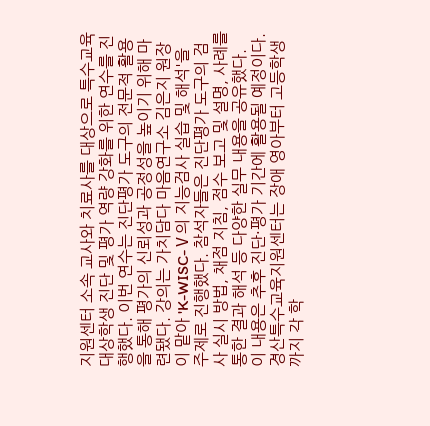지원센터 소속 교사와 치료사를 대상으로 특수교육대상학생 진단 및 평가 역량 강화를 위한 연수를 진행했다. 이번 연수는 진단평가 도구의 전문적 활용을 통해 평가의 신뢰성과 공정성을 높이기 위해 마련됐다. 강의는 가치담다 마음연구소 김은지 원장이 맡아 'K-WISC-Ⅴ의 지능검사 실습 및 해석'을 주제로 진행했다. 참석자들은 진단평가 도구의 검사 실시 방법, 채점 지침, 점수 보고 및 설명, 사례를 통한 결과 해석 등 다양한 실무 내용을 공유했다. 이 내용은 추후 진단·평가 기간에 활용될 예정이다. 경산특수교육지원센터는 장애 영아부터 고등학생까지 각 학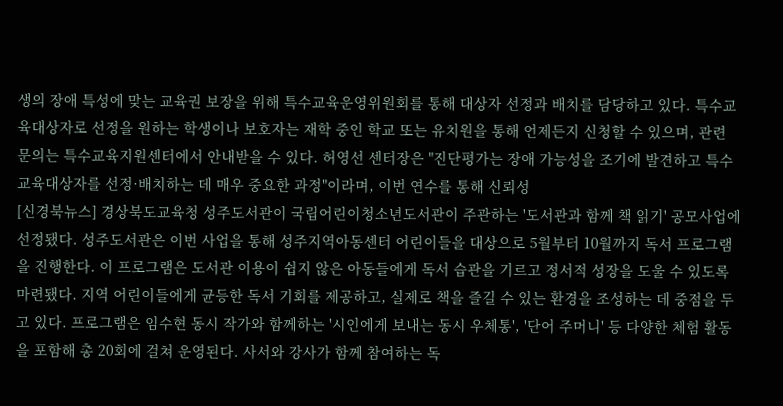생의 장애 특성에 맞는 교육권 보장을 위해 특수교육운영위원회를 통해 대상자 선정과 배치를 담당하고 있다. 특수교육대상자로 선정을 원하는 학생이나 보호자는 재학 중인 학교 또는 유치원을 통해 언제든지 신청할 수 있으며, 관련 문의는 특수교육지원센터에서 안내받을 수 있다. 허영선 센터장은 "진단평가는 장애 가능성을 조기에 발견하고 특수교육대상자를 선정·배치하는 데 매우 중요한 과정"이라며, 이번 연수를 통해 신뢰성
[신경북뉴스] 경상북도교육청 성주도서관이 국립어린이청소년도서관이 주관하는 '도서관과 함께 책 읽기' 공모사업에 선정됐다. 성주도서관은 이번 사업을 통해 성주지역아동센터 어린이들을 대상으로 5월부터 10월까지 독서 프로그램을 진행한다. 이 프로그램은 도서관 이용이 쉽지 않은 아동들에게 독서 습관을 기르고 정서적 성장을 도울 수 있도록 마련됐다. 지역 어린이들에게 균등한 독서 기회를 제공하고, 실제로 책을 즐길 수 있는 환경을 조성하는 데 중점을 두고 있다. 프로그램은 임수현 동시 작가와 함께하는 '시인에게 보내는 동시 우체통', '단어 주머니' 등 다양한 체험 활동을 포함해 총 20회에 걸쳐 운영된다. 사서와 강사가 함께 참여하는 독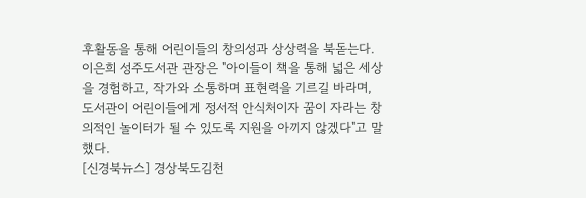후활동을 통해 어린이들의 창의성과 상상력을 북돋는다. 이은희 성주도서관 관장은 "아이들이 책을 통해 넓은 세상을 경험하고, 작가와 소통하며 표현력을 기르길 바라며, 도서관이 어린이들에게 정서적 안식처이자 꿈이 자라는 창의적인 놀이터가 될 수 있도록 지원을 아끼지 않겠다"고 말했다.
[신경북뉴스] 경상북도김천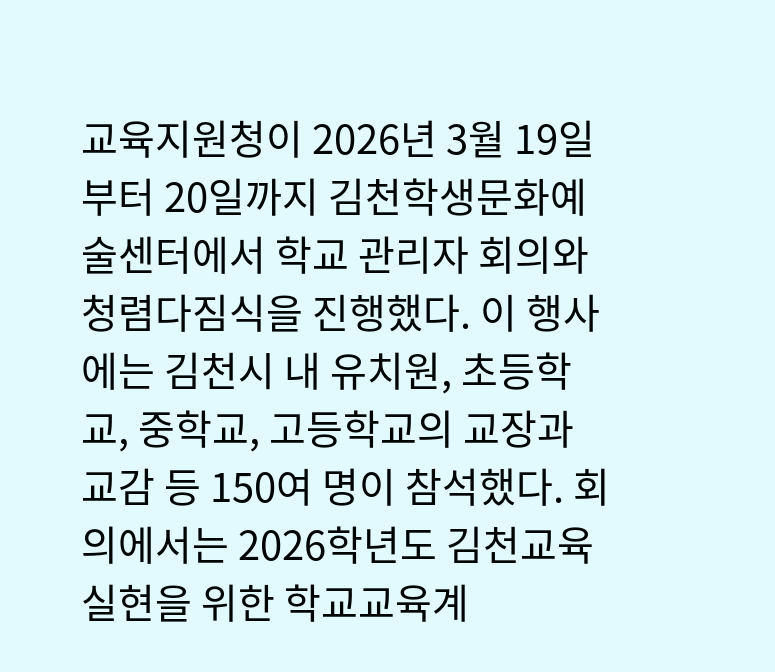교육지원청이 2026년 3월 19일부터 20일까지 김천학생문화예술센터에서 학교 관리자 회의와 청렴다짐식을 진행했다. 이 행사에는 김천시 내 유치원, 초등학교, 중학교, 고등학교의 교장과 교감 등 150여 명이 참석했다. 회의에서는 2026학년도 김천교육 실현을 위한 학교교육계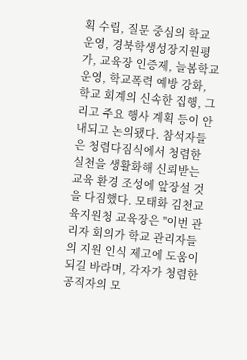획 수립, 질문 중심의 학교 운영, 경북학생성장지원평가, 교육장 인증제, 늘봄학교 운영, 학교폭력 예방 강화, 학교 회계의 신속한 집행, 그리고 주요 행사 계획 등이 안내되고 논의됐다. 참석자들은 청렴다짐식에서 청렴한 실천을 생활화해 신뢰받는 교육 환경 조성에 앞장설 것을 다짐했다. 모태화 김천교육지원청 교육장은 "이번 관리자 회의가 학교 관리자들의 지원 인식 제고에 도움이 되길 바라며, 각자가 청렴한 공직자의 모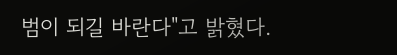범이 되길 바란다"고 밝혔다.